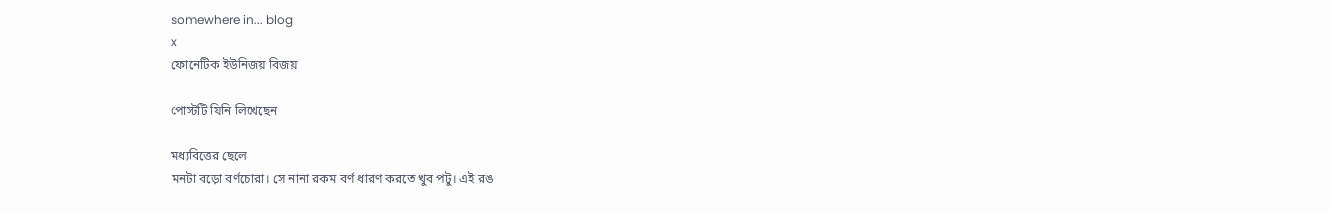somewhere in... blog
x
ফোনেটিক ইউনিজয় বিজয়

পোস্টটি যিনি লিখেছেন

মধ্যবিত্তের ছেলে
মনটা বড়ো বর্ণচোরা। সে নানা রকম বর্ণ ধারণ করতে খুব পটু। এই রঙ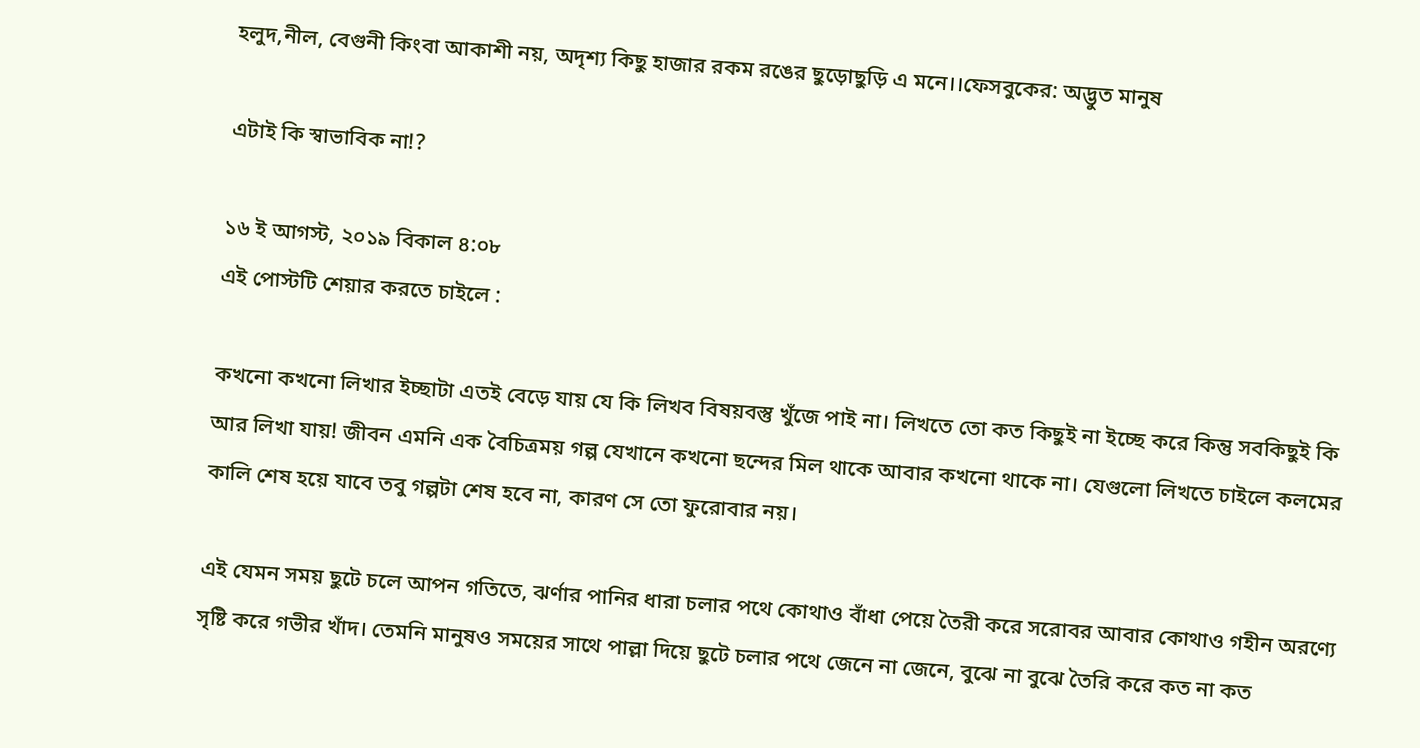হলুদ,নীল, বেগুনী কিংবা আকাশী নয়, অদৃশ্য কিছু হাজার রকম রঙের ছুড়োছুড়ি এ মনে।।ফেসবুকের: অদ্ভুত মানুষ

এটাই কি স্বাভাবিক না!?

১৬ ই আগস্ট, ২০১৯ বিকাল ৪:০৮
এই পোস্টটি শেয়ার করতে চাইলে :

কখনো কখনো লিখার ইচ্ছাটা এতই বেড়ে যায় যে কি লিখব বিষয়বস্তু খুঁজে পাই না। লিখতে তো কত কিছুই না ইচ্ছে করে কিন্তু সবকিছুই কি আর লিখা যায়! জীবন এমনি এক বৈচিত্রময় গল্প যেখানে কখনো ছন্দের মিল থাকে আবার কখনো থাকে না। যেগুলো লিখতে চাইলে কলমের কালি শেষ হয়ে যাবে তবু গল্পটা শেষ হবে না, কারণ সে তো ফুরোবার নয়।

এই যেমন সময় ছুটে চলে আপন গতিতে, ঝর্ণার পানির ধারা চলার পথে কোথাও বাঁধা পেয়ে তৈরী করে সরোবর আবার কোথাও গহীন অরণ্যে সৃষ্টি করে গভীর খাঁদ। তেমনি মানুষও সময়ের সাথে পাল্লা দিয়ে ছুটে চলার পথে জেনে না জেনে, বুঝে না বুঝে তৈরি করে কত না কত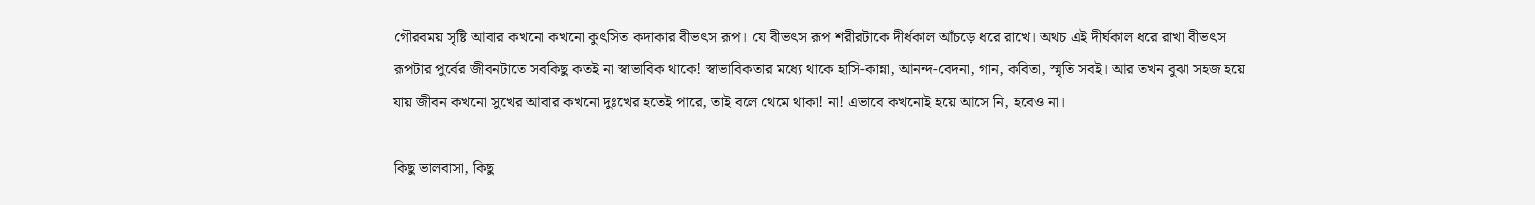গৌরবময় সৃষ্টি আবার কখনো কখনো কুৎসিত কদাকার বীভৎস রূপ। যে বীভৎস রূপ শরীরটাকে দীর্ধকাল আঁচড়ে ধরে রাখে। অথচ এই দীর্ঘকাল ধরে রাখা বীভৎস রূপটার পুর্বের জীবনটাতে সবকিছু কতই না স্বাভাবিক থাকে! স্বাভাবিকতার মধ্যে থাকে হাসি-কান্না, আনন্দ-বেদনা, গান, কবিতা, স্মৃতি সবই। আর তখন বুঝা সহজ হয়ে যায় জীবন কখনো সুখের আবার কখনো দুঃখের হতেই পারে, তাই বলে থেমে থাকা! না! এভাবে কখনোই হয়ে আসে নি, হবেও না।

কিছু ভালবাসা, কিছু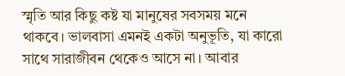স্মৃতি আর কিছু কষ্ট যা মানুষের সবসময় মনে থাকবে। ভালবাসা এমনই একটা অনুভূতি, যা কারো সাথে সারাজীবন থেকেও আসে না। আবার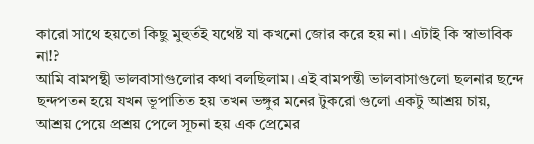কারো সাথে হয়তো কিছু মুহুর্তই যথেষ্ট যা কখনো জোর করে হয় না। এটাই কি স্বাভাবিক না!?
আমি বামপন্থী ভালবাসাগুলোর কথা বলছিলাম। এই বামপন্তী ভালবাসাগুলো ছলনার ছন্দে ছন্দপতন হয়ে যখন ভূপাতিত হয় তখন ভঙ্গুর মনের টুকরো গুলো একটু আশ্রয় চায়, আশ্রয় পেয়ে প্রশ্রয় পেলে সূচনা হয় এক প্রেমের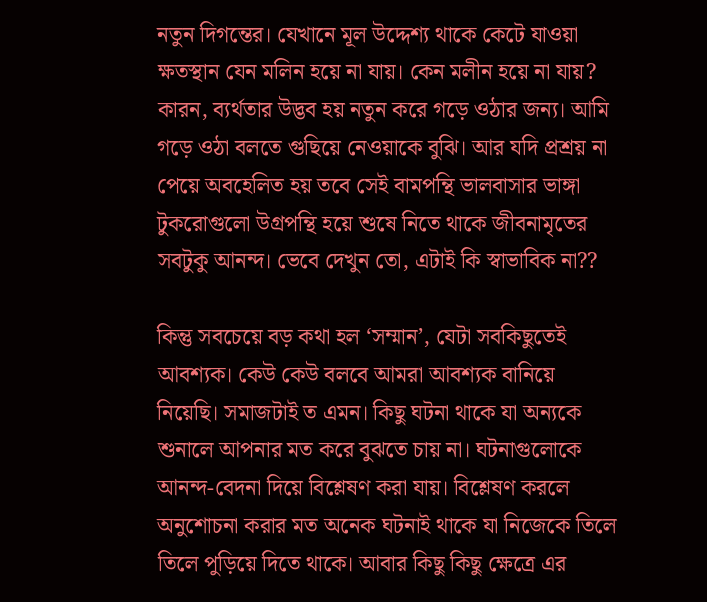নতুন দিগন্তের। যেখানে মূল উদ্দেশ্য থাকে কেটে যাওয়া ক্ষতস্থান যেন মলিন হয়ে না যায়। কেন মলীন হয়ে না যায়? কারন, ব্যর্থতার উদ্ভব হয় নতুন করে গড়ে ওঠার জন্য। আমি গড়ে ওঠা বলতে গুছিয়ে নেওয়াকে বুঝি। আর যদি প্রশ্রয় না পেয়ে অবহেলিত হয় তবে সেই বামপন্থি ভালবাসার ভাঙ্গা টুকরোগুলো উগ্রপন্থি হয়ে শুষে নিতে থাকে জীবনামৃতের সবটুকু আনন্দ। ভেবে দেখুন তো, এটাই কি স্বাভাবিক না??

কিন্তু সবচেয়ে বড় কথা হল ‘সম্মান’, যেটা সবকিছুতেই আবশ্যক। কেউ কেউ বলবে আমরা আবশ্যক বানিয়ে নিয়েছি। সমাজটাই ত এমন। কিছু ঘটনা থাকে যা অন্যকে শুনালে আপনার মত করে বুঝতে চায় না। ঘটনাগুলোকে আনন্দ-বেদনা দিয়ে বিশ্লেষণ করা যায়। বিশ্লেষণ করলে অনুশোচনা করার মত অনেক ঘটনাই থাকে যা নিজেকে তিলে তিলে পুড়িয়ে দিতে থাকে। আবার কিছু কিছু ক্ষেত্রে এর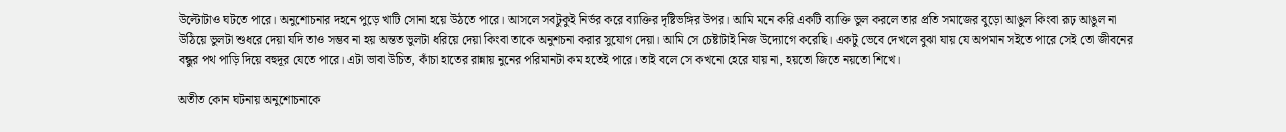উল্টোটাও ঘটতে পারে। অনুশোচনার দহনে পুড়ে খাটি সোনা হয়ে উঠতে পারে। আসলে সবটুকুই নির্ভর করে ব্যাক্তির দৃষ্টিভঙ্গির উপর। আমি মনে করি একটি ব্যাক্তি ভুল করলে তার প্রতি সমাজের বুড়ো আঙুল কিংবা রূঢ় আঙুল না উঠিয়ে ভুলটা শুধরে দেয়া যদি তাও সম্ভব না হয় অন্তত ভুলটা ধরিয়ে দেয়া কিংবা তাকে অনুশচনা করার সুযোগ দেয়া। আমি সে চেষ্টাটাই নিজ উদ্যোগে করেছি। একটু ভেবে দেখলে বুঝা যায় যে অপমান সইতে পারে সেই তো জীবনের বন্ধুর পথ পাড়ি দিয়ে বহুদূর যেতে পারে। এটা ভাবা উচিত, কাঁচা হাতের রান্নায় নুনের পরিমানটা কম হতেই পারে। তাই বলে সে কখনো হেরে যায় না, হয়তো জিতে নয়তো শিখে।

অতীত কোন ঘটনায় অনুশোচনাকে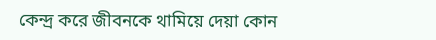কেন্দ্র করে জীবনকে থামিয়ে দেয়া কোন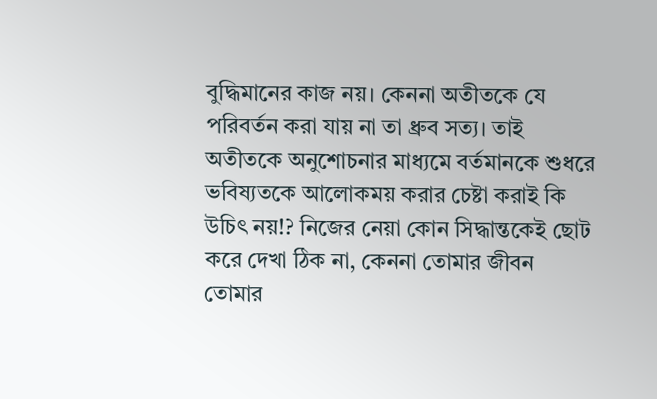বুদ্ধিমানের কাজ নয়। কেননা অতীতকে যে পরিবর্তন করা যায় না তা ধ্রুব সত্য। তাই অতীতকে অনুশোচনার মাধ্যমে বর্তমানকে শুধরে ভবিষ্যতকে আলোকময় করার চেষ্টা করাই কি উচিৎ নয়!? নিজের নেয়া কোন সিদ্ধান্তকেই ছোট করে দেখা ঠিক না, কেননা তোমার জীবন তোমার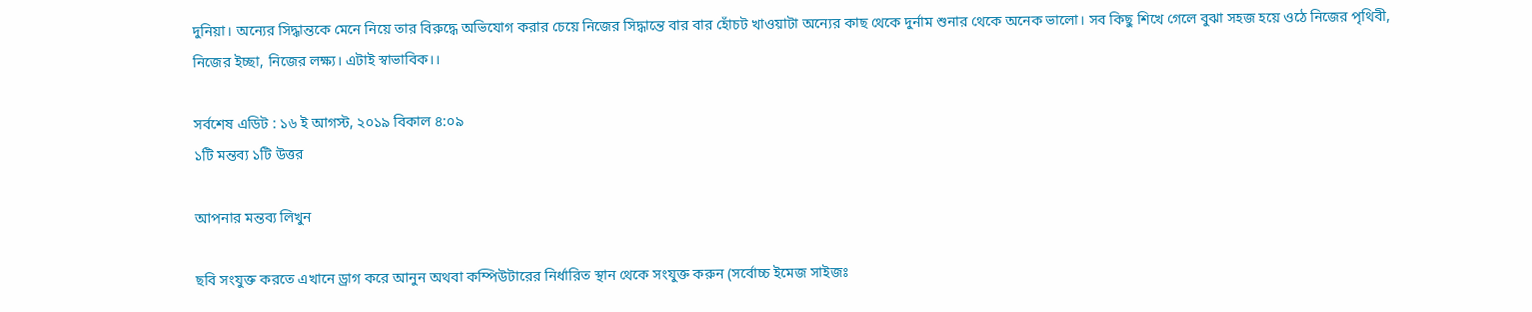দুনিয়া। অন্যের সিদ্ধান্তকে মেনে নিয়ে তার বিরুদ্ধে অভিযোগ করার চেয়ে নিজের সিদ্ধান্তে বার বার হোঁচট খাওয়াটা অন্যের কাছ থেকে দুর্নাম শুনার থেকে অনেক ভালো। সব কিছু শিখে গেলে বুঝা সহজ হয়ে ওঠে নিজের পৃথিবী, নিজের ইচ্ছা, নিজের লক্ষ্য। এটাই স্বাভাবিক।।

সর্বশেষ এডিট : ১৬ ই আগস্ট, ২০১৯ বিকাল ৪:০৯
১টি মন্তব্য ১টি উত্তর

আপনার মন্তব্য লিখুন

ছবি সংযুক্ত করতে এখানে ড্রাগ করে আনুন অথবা কম্পিউটারের নির্ধারিত স্থান থেকে সংযুক্ত করুন (সর্বোচ্চ ইমেজ সাইজঃ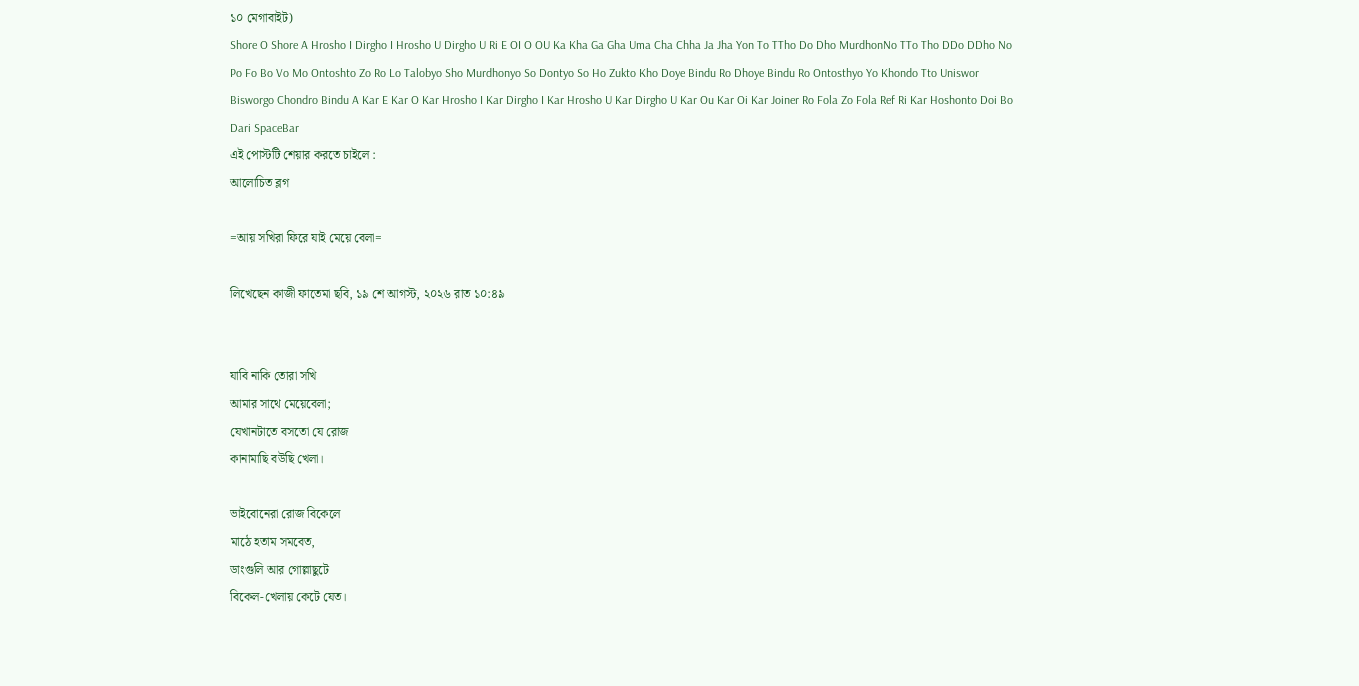১০ মেগাবাইট)
Shore O Shore A Hrosho I Dirgho I Hrosho U Dirgho U Ri E OI O OU Ka Kha Ga Gha Uma Cha Chha Ja Jha Yon To TTho Do Dho MurdhonNo TTo Tho DDo DDho No Po Fo Bo Vo Mo Ontoshto Zo Ro Lo Talobyo Sho Murdhonyo So Dontyo So Ho Zukto Kho Doye Bindu Ro Dhoye Bindu Ro Ontosthyo Yo Khondo Tto Uniswor Bisworgo Chondro Bindu A Kar E Kar O Kar Hrosho I Kar Dirgho I Kar Hrosho U Kar Dirgho U Kar Ou Kar Oi Kar Joiner Ro Fola Zo Fola Ref Ri Kar Hoshonto Doi Bo Dari SpaceBar
এই পোস্টটি শেয়ার করতে চাইলে :
আলোচিত ব্লগ

=আয় সখিরা ফিরে যাই মেয়ে বেলা=

লিখেছেন কাজী ফাতেমা ছবি, ১৯ শে আগস্ট, ২০২৬ রাত ১০:৪৯


যাবি নাকি তোরা সখি
আমার সাথে মেয়েবেলা;
যেখানটাতে বসতো যে রোজ
কানামাছি বউছি খেলা।

ভাইবোনেরা রোজ বিকেলে
মাঠে হতাম সমবেত,
ডাংগুলি আর গোল্লাছুটে
বিকেল-খেলায় কেটে যেত।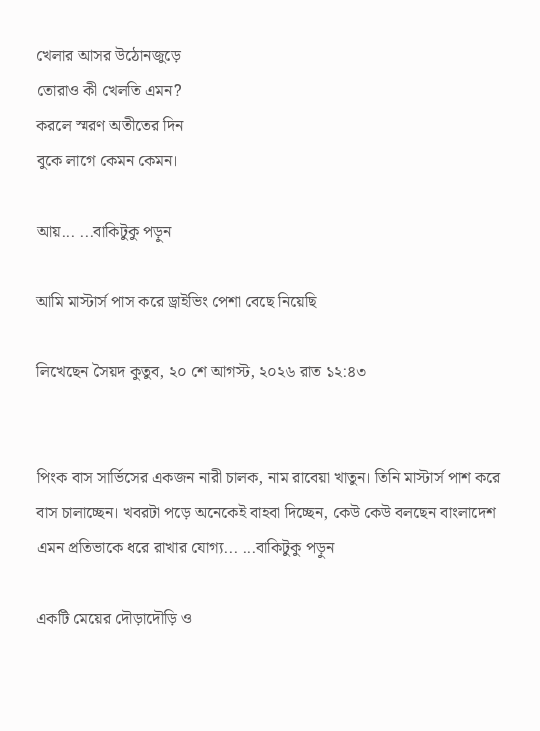খেলার আসর উঠোনজুড়ে
তোরাও কী খেলতি এমন?
করলে স্মরণ অতীতের দিন
বুকে লাগে কেমন কেমন।

আয়... ...বাকিটুকু পড়ুন

আমি মাস্টার্স পাস করে ড্রাইভিং পেশা বেছে নিয়েছি

লিখেছেন সৈয়দ কুতুব, ২০ শে আগস্ট, ২০২৬ রাত ১২:৪৩


পিংক বাস সার্ভিসের একজন নারী চালক, নাম রাবেয়া খাতুন। তিনি মাস্টার্স পাশ করে বাস চালাচ্ছেন। খবরটা পড়ে অনেকেই বাহবা দিচ্ছেন, কেউ কেউ বলছেন বাংলাদেশ এমন প্রতিভাকে ধরে রাখার যোগ্য... ...বাকিটুকু পড়ুন

একটি মেয়ের দৌড়াদৌড়ি ও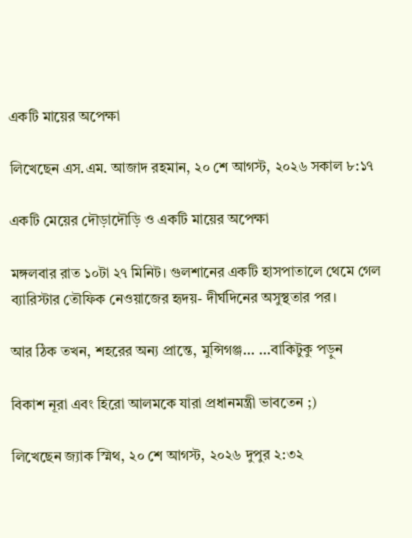একটি মায়ের অপেক্ষা

লিখেছেন এস.এম. আজাদ রহমান, ২০ শে আগস্ট, ২০২৬ সকাল ৮:১৭

একটি মেয়ের দৌড়াদৌড়ি ও একটি মায়ের অপেক্ষা

মঙ্গলবার রাত ১০টা ২৭ মিনিট। গুলশানের একটি হাসপাতালে থেমে গেল ব্যারিস্টার তৌফিক নেওয়াজের হৃদয়- দীর্ঘদিনের অসুস্থতার পর।

আর ঠিক তখন, শহরের অন্য প্রান্তে, মুন্সিগঞ্জ... ...বাকিটুকু পড়ুন

বিকাশ নূরা এবং হিরো আলমকে যারা প্রধানমন্ত্রী ভাবতেন ;)

লিখেছেন জ্যাক স্মিথ, ২০ শে আগস্ট, ২০২৬ দুপুর ২:৩২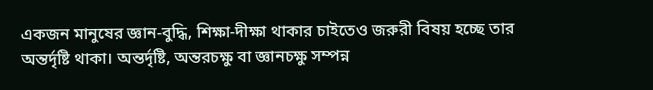একজন মানুষের জ্ঞান-বুদ্ধি, শিক্ষা-দীক্ষা থাকার চাইতেও জরুরী বিষয় হচ্ছে তার অন্তর্দৃষ্টি থাকা। অন্তর্দৃষ্টি, অন্তরচক্ষু বা জ্ঞানচক্ষু সম্পন্ন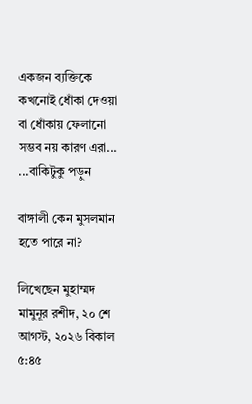একজন ব্যক্তিকে কখনোই ধোঁকা দেওয়া বা ধোঁকায় ফেলানো সম্ভব নয় কারণ এরা... ...বাকিটুকু পড়ুন

বাঙ্গালী কেন মুসলমান হতে পারে না?

লিখেছেন মুহাম্মদ মামুনূর রশীদ, ২০ শে আগস্ট, ২০২৬ বিকাল ৫:৪৫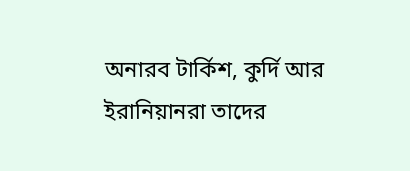অনারব টার্কিশ, কুর্দি আর ইরানিয়ানরা তাদের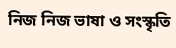নিজ নিজ ভাষা ও সংস্কৃতি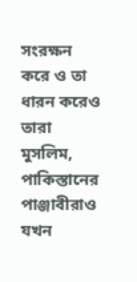সংরক্ষন করে ও তা ধারন করেও তারা মুসলিম, পাকিস্তানের পাঞ্জাবীরাও যখন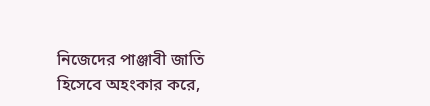নিজেদের পাঞ্জাবী জাতি হিসেবে অহংকার করে,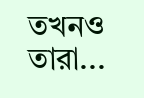তখনও তারা...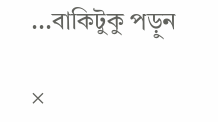...বাকিটুকু পড়ুন

×